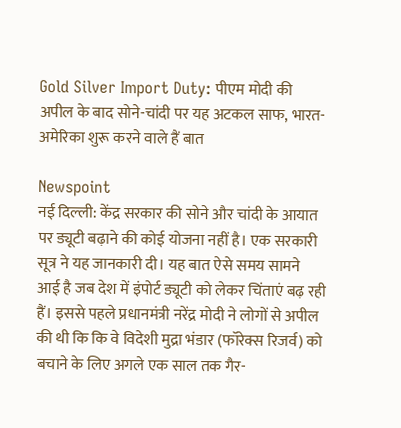Gold Silver Import Duty: पीएम मोदी की अपील के बाद सोने-चांदी पर यह अटकल साफ, भारत-अमेरिका शुरू करने वाले हैं बात

Newspoint
नई दिल्‍ली: केंद्र सरकार की सोने और चांदी के आयात पर ड्यूटी बढ़ाने की कोई योजना नहीं है। एक सरकारी सूत्र ने यह जानकारी दी। यह बात ऐसे समय सामने आई है जब देश में इंपोर्ट ड्यूटी को लेकर चिंताएं बढ़ रही हैं। इससे पहले प्रधानमंत्री नरेंद्र मोदी ने लोगों से अपील की थी कि कि वे विदेशी मुद्रा भंडार (फॉरेक्स रिजर्व) को बचाने के लिए अगले एक साल तक गैर-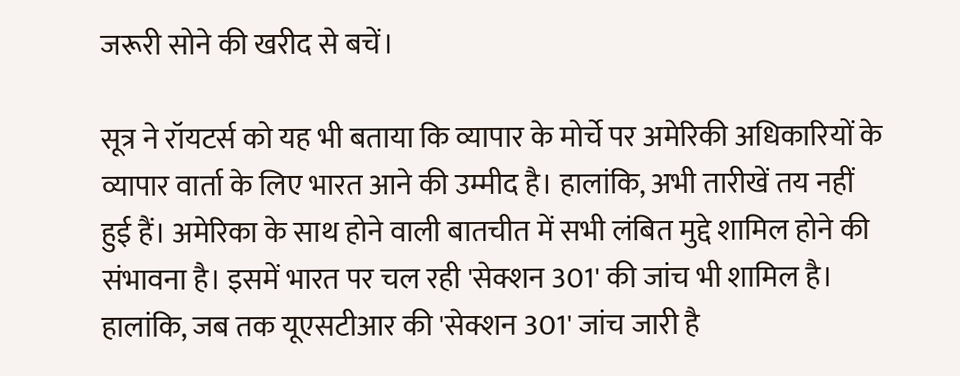जरूरी सोने की खरीद से बचें।

सूत्र ने रॉयटर्स को यह भी बताया कि व्यापार के मोर्चे पर अमेरिकी अधिकारियों के व्यापार वार्ता के लिए भारत आने की उम्मीद है। हालांकि, अभी तारीखें तय नहीं हुई हैं। अमेरिका के साथ होने वाली बातचीत में सभी लंबित मुद्दे शामिल होने की संभावना है। इसमें भारत पर चल रही 'सेक्शन 301' की जांच भी शामिल है। हालांकि, जब तक यूएसटीआर की 'सेक्शन 301' जांच जारी है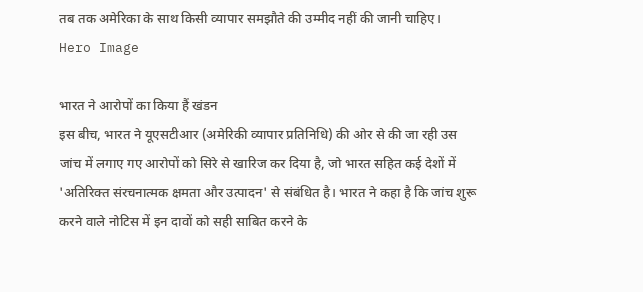तब तक अमेरिका के साथ किसी व्यापार समझौते की उम्मीद नहीं की जानी चाहिए।
Hero Image

भारत ने आरोपों का किया हैं खंडन
इस बीच, भारत ने यूएसटीआर (अमेरिकी व्यापार प्रतिनिधि) की ओर से की जा रही उस जांच में लगाए गए आरोपों को सिरे से खारिज कर दिया है, जो भारत सहित कई देशों में 'अतिरिक्त संरचनात्मक क्षमता और उत्पादन' से संबंधित है। भारत ने कहा है कि जांच शुरू करने वाले नोटिस में इन दावों को सही साबित करने के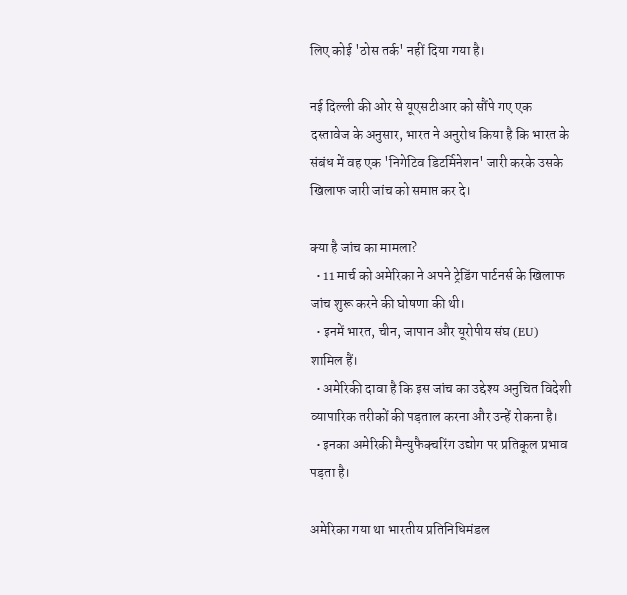लिए कोई 'ठोस तर्क' नहीं दिया गया है।

नई दिल्ली की ओर से यूएसटीआर को सौंपे गए एक दस्तावेज के अनुसार, भारत ने अनुरोध किया है कि भारत के संबंध में वह एक 'निगेटिव डिटर्मिनेशन' जारी करके उसके खिलाफ जारी जांच को समाप्त कर दे।

क्या है जांच का मामला?
  • 11 मार्च को अमेरिका ने अपने ट्रेडिंग पार्टनर्स के खिलाफ जांच शुरू करने की घोषणा की थी।
  • इनमें भारत, चीन, जापान और यूरोपीय संघ (EU) शामिल हैं।
  • अमेरिकी दावा है कि इस जांच का उद्देश्य अनुचित विदेशी व्यापारिक तरीकों की पड़ताल करना और उन्हें रोकना है।
  • इनका अमेरिकी मैन्‍युफैक्‍चरिंग उद्योग पर प्रतिकूल प्रभाव पड़ता है।

अमेरिका गया था भारतीय प्रतिनिधिमंडल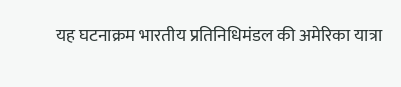यह घटनाक्रम भारतीय प्रतिनिधिमंडल की अमेरिका यात्रा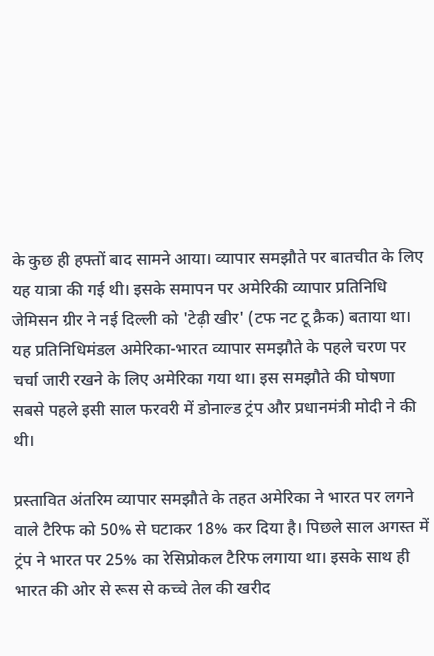के कुछ ही हफ्तों बाद सामने आया। व्यापार समझौते पर बातचीत के लिए यह यात्रा की गई थी। इसके समापन पर अमेरिकी व्यापार प्रतिनिधि जेमिसन ग्रीर ने नई दिल्ली को 'टेढ़ी खीर' (टफ नट टू क्रैक) बताया था। यह प्रतिनिधिमंडल अमेरिका-भारत व्यापार समझौते के पहले चरण पर चर्चा जारी रखने के लिए अमेरिका गया था। इस समझौते की घोषणा सबसे पहले इसी साल फरवरी में डोनाल्ड ट्रंप और प्रधानमंत्री मोदी ने की थी।

प्रस्तावित अंतरिम व्यापार समझौते के तहत अमेरिका ने भारत पर लगने वाले टैरिफ को 50% से घटाकर 18% कर दिया है। पिछले साल अगस्त में ट्रंप ने भारत पर 25% का रेसिप्रोकल टैरिफ लगाया था। इसके साथ ही भारत की ओर से रूस से कच्चे तेल की खरीद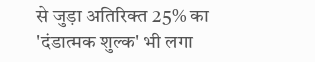से जुड़ा अतिरिक्त 25% का 'दंडात्मक शुल्क' भी लगा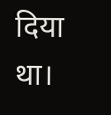दिया था।